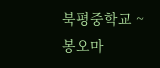북평중학교 ~ 봉오마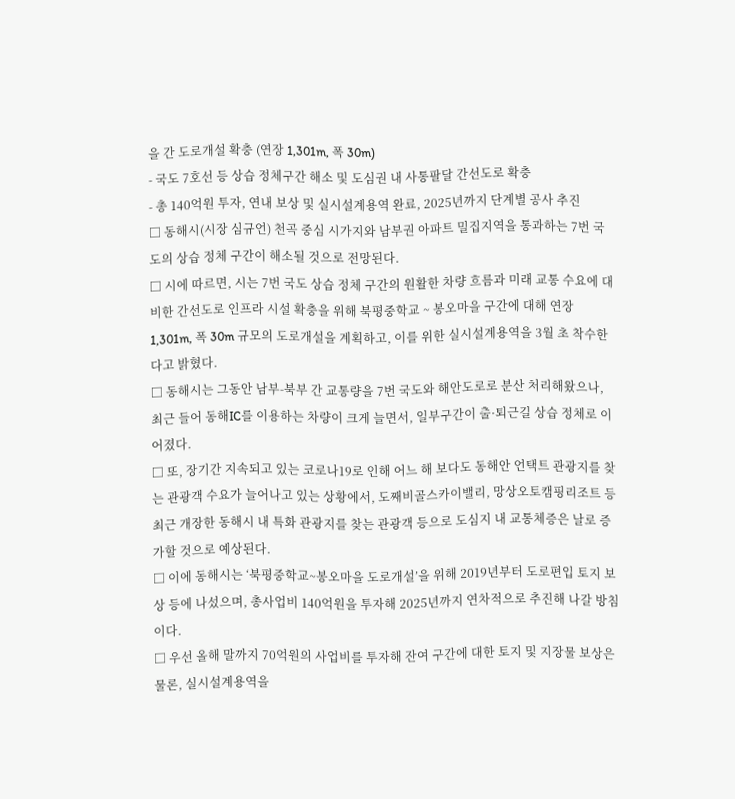을 간 도로개설 확충 (연장 1,301m, 폭 30m)
- 국도 7호선 등 상습 정체구간 해소 및 도심권 내 사통팔달 간선도로 확충
- 총 140억원 투자, 연내 보상 및 실시설계용역 완료, 2025년까지 단계별 공사 추진
□ 동해시(시장 심규언) 천곡 중심 시가지와 남부권 아파트 밀집지역을 통과하는 7번 국도의 상습 정체 구간이 해소될 것으로 전망된다.
□ 시에 따르면, 시는 7번 국도 상습 정체 구간의 원활한 차량 흐름과 미래 교통 수요에 대비한 간선도로 인프라 시설 확충을 위해 북평중학교 ~ 봉오마을 구간에 대해 연장 1,301m, 폭 30m 규모의 도로개설을 계획하고, 이를 위한 실시설계용역을 3월 초 착수한다고 밝혔다.
□ 동해시는 그동안 남부-북부 간 교통량을 7번 국도와 해안도로로 분산 처리해왔으나, 최근 들어 동해IC를 이용하는 차량이 크게 늘면서, 일부구간이 출·퇴근길 상습 정체로 이어졌다.
□ 또, 장기간 지속되고 있는 코로나19로 인해 어느 해 보다도 동해안 언택트 관광지를 찾는 관광객 수요가 늘어나고 있는 상황에서, 도째비골스카이밸리, 망상오토캠핑리조트 등 최근 개장한 동해시 내 특화 관광지를 찾는 관광객 등으로 도심지 내 교통체증은 날로 증가할 것으로 예상된다.
□ 이에 동해시는 ‘북평중학교~봉오마을 도로개설’을 위해 2019년부터 도로편입 토지 보상 등에 나섰으며, 총사업비 140억원을 투자해 2025년까지 연차적으로 추진해 나갈 방침이다.
□ 우선 올해 말까지 70억원의 사업비를 투자해 잔여 구간에 대한 토지 및 지장물 보상은 물론, 실시설계용역을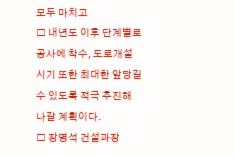모두 마치고
□ 내년도 이후 단계별로 공사에 착수, 도로개설 시기 또한 최대한 앞당길 수 있도록 적극 추진해 나갈 계획이다.
□ 장명석 건설과장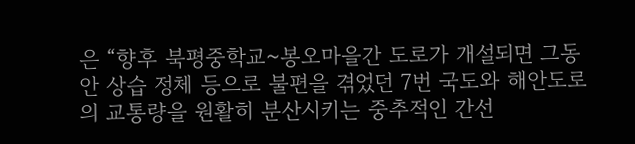은 “향후 북평중학교~봉오마을간 도로가 개설되면 그동안 상습 정체 등으로 불편을 겪었던 7번 국도와 해안도로의 교통량을 원활히 분산시키는 중추적인 간선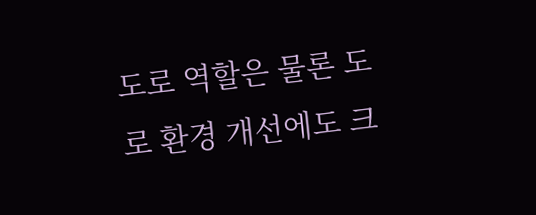도로 역할은 물론 도로 환경 개선에도 크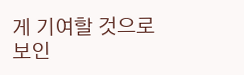게 기여할 것으로 보인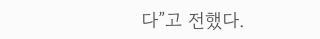다”고 전했다.